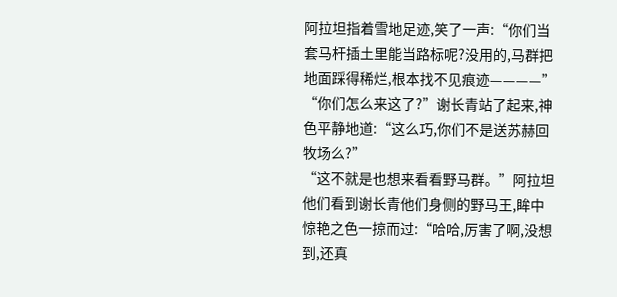阿拉坦指着雪地足迹,笑了一声:“你们当套马杆插土里能当路标呢?没用的,马群把地面踩得稀烂,根本找不见痕迹————”
“你们怎么来这了?”谢长青站了起来,神色平静地道:“这么巧,你们不是送苏赫回牧场么?”
“这不就是也想来看看野马群。”阿拉坦他们看到谢长青他们身侧的野马王,眸中惊艳之色一掠而过:“哈哈,厉害了啊,没想到,还真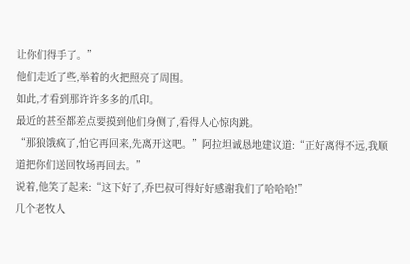让你们得手了。”
他们走近了些,举着的火把照亮了周围。
如此,才看到那许许多多的爪印。
最近的甚至都差点要摸到他们身侧了,看得人心惊肉跳。
“那狼饿疯了,怕它再回来,先离开这吧。”阿拉坦诚恳地建议道:“正好离得不远,我顺道把你们送回牧场再回去。”
说着,他笑了起来:“这下好了,乔巴叔可得好好感谢我们了哈哈哈!”
几个老牧人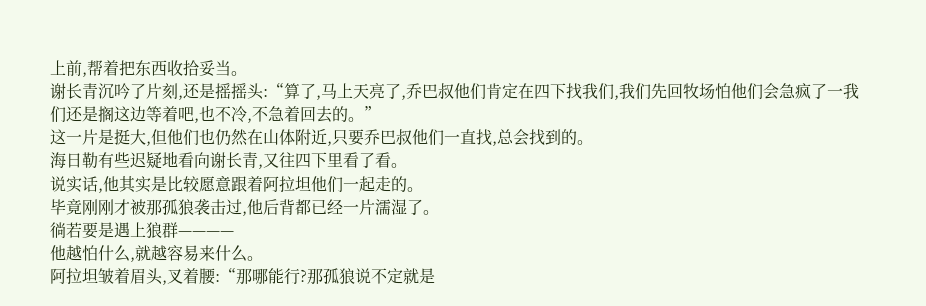上前,帮着把东西收拾妥当。
谢长青沉吟了片刻,还是摇摇头:“算了,马上天亮了,乔巴叔他们肯定在四下找我们,我们先回牧场怕他们会急疯了一我们还是搁这边等着吧,也不冷,不急着回去的。”
这一片是挺大,但他们也仍然在山体附近,只要乔巴叔他们一直找,总会找到的。
海日勒有些迟疑地看向谢长青,又往四下里看了看。
说实话,他其实是比较愿意跟着阿拉坦他们一起走的。
毕竟刚刚才被那孤狼袭击过,他后背都已经一片濡湿了。
徜若要是遇上狼群————
他越怕什么,就越容易来什么。
阿拉坦皱着眉头,叉着腰:“那哪能行?那孤狼说不定就是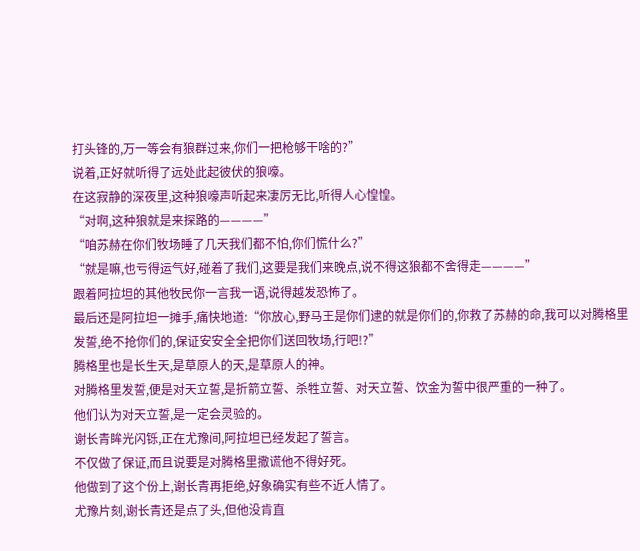打头锋的,万一等会有狼群过来,你们一把枪够干啥的?”
说着,正好就听得了远处此起彼伏的狼嚎。
在这寂静的深夜里,这种狼嚎声听起来凄厉无比,听得人心惶惶。
“对啊,这种狼就是来探路的————”
“咱苏赫在你们牧场睡了几天我们都不怕,你们慌什么?”
“就是嘛,也亏得运气好,碰着了我们,这要是我们来晚点,说不得这狼都不舍得走————”
跟着阿拉坦的其他牧民你一言我一语,说得越发恐怖了。
最后还是阿拉坦一摊手,痛快地道:“你放心,野马王是你们逮的就是你们的,你救了苏赫的命,我可以对腾格里发誓,绝不抢你们的,保证安安全全把你们送回牧场,行吧!?”
腾格里也是长生天,是草原人的天,是草原人的神。
对腾格里发誓,便是对天立誓,是折箭立誓、杀牲立誓、对天立誓、饮金为誓中很严重的一种了。
他们认为对天立誓,是一定会灵验的。
谢长青眸光闪铄,正在尤豫间,阿拉坦已经发起了誓言。
不仅做了保证,而且说要是对腾格里撒谎他不得好死。
他做到了这个份上,谢长青再拒绝,好象确实有些不近人情了。
尤豫片刻,谢长青还是点了头,但他没肯直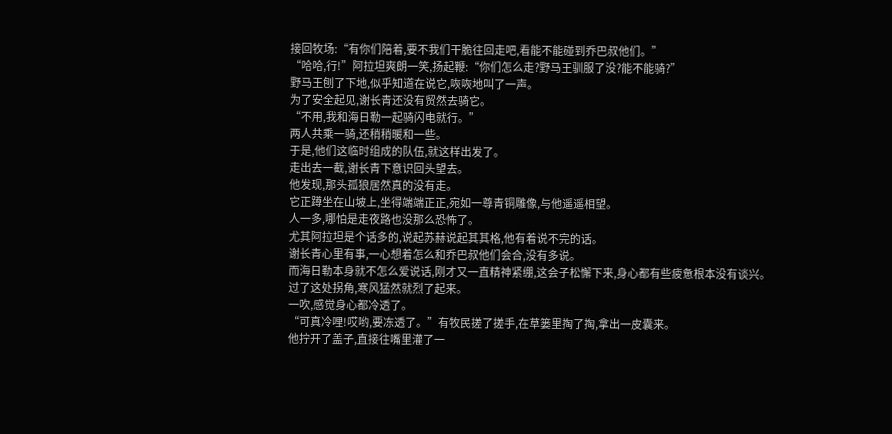接回牧场:“有你们陪着,要不我们干脆往回走吧,看能不能碰到乔巴叔他们。”
“哈哈,行!”阿拉坦爽朗一笑,扬起鞭:“你们怎么走?野马王驯服了没?能不能骑?”
野马王刨了下地,似乎知道在说它,咴咴地叫了一声。
为了安全起见,谢长青还没有贸然去骑它。
“不用,我和海日勒一起骑闪电就行。”
两人共乘一骑,还稍稍暖和一些。
于是,他们这临时组成的队伍,就这样出发了。
走出去一截,谢长青下意识回头望去。
他发现,那头孤狼居然真的没有走。
它正蹲坐在山坡上,坐得端端正正,宛如一尊青铜雕像,与他遥遥相望。
人一多,哪怕是走夜路也没那么恐怖了。
尤其阿拉坦是个话多的,说起苏赫说起其其格,他有着说不完的话。
谢长青心里有事,一心想着怎么和乔巴叔他们会合,没有多说。
而海日勒本身就不怎么爱说话,刚才又一直精神紧绷,这会子松懈下来,身心都有些疲惫根本没有谈兴。
过了这处拐角,寒风猛然就烈了起来。
一吹,感觉身心都冷透了。
“可真冷哩!哎哟,要冻透了。”有牧民搓了搓手,在草篓里掏了掏,拿出一皮囊来。
他拧开了盖子,直接往嘴里灌了一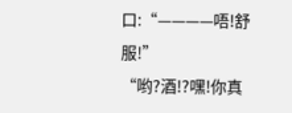口:“————唔!舒服!”
“哟?酒!?嘿!你真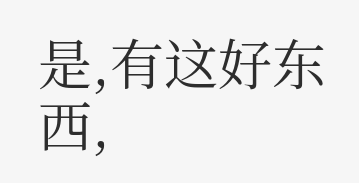是,有这好东西,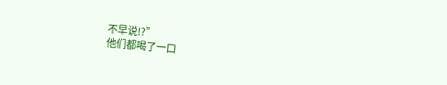不早说!?”
他们都喝了一口